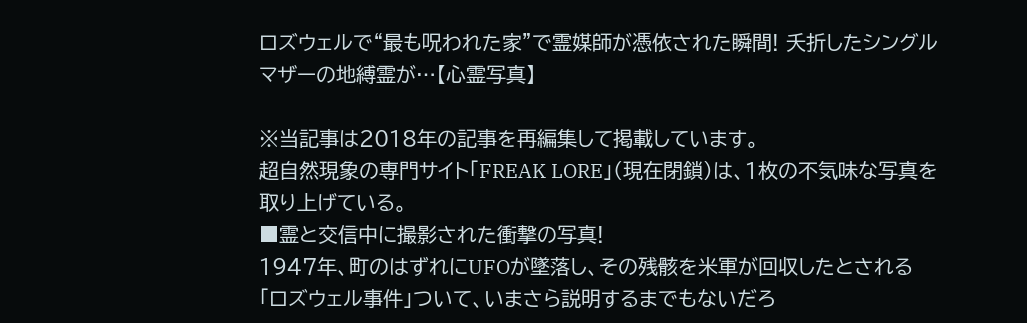ロズウェルで“最も呪われた家”で霊媒師が憑依された瞬間! 夭折したシングルマザーの地縛霊が…【心霊写真】

※当記事は2018年の記事を再編集して掲載しています。
超自然現象の専門サイト「FREAK LORE」(現在閉鎖)は、1枚の不気味な写真を取り上げている。
■霊と交信中に撮影された衝撃の写真!
1947年、町のはずれにUFOが墜落し、その残骸を米軍が回収したとされる「ロズウェル事件」ついて、いまさら説明するまでもないだろ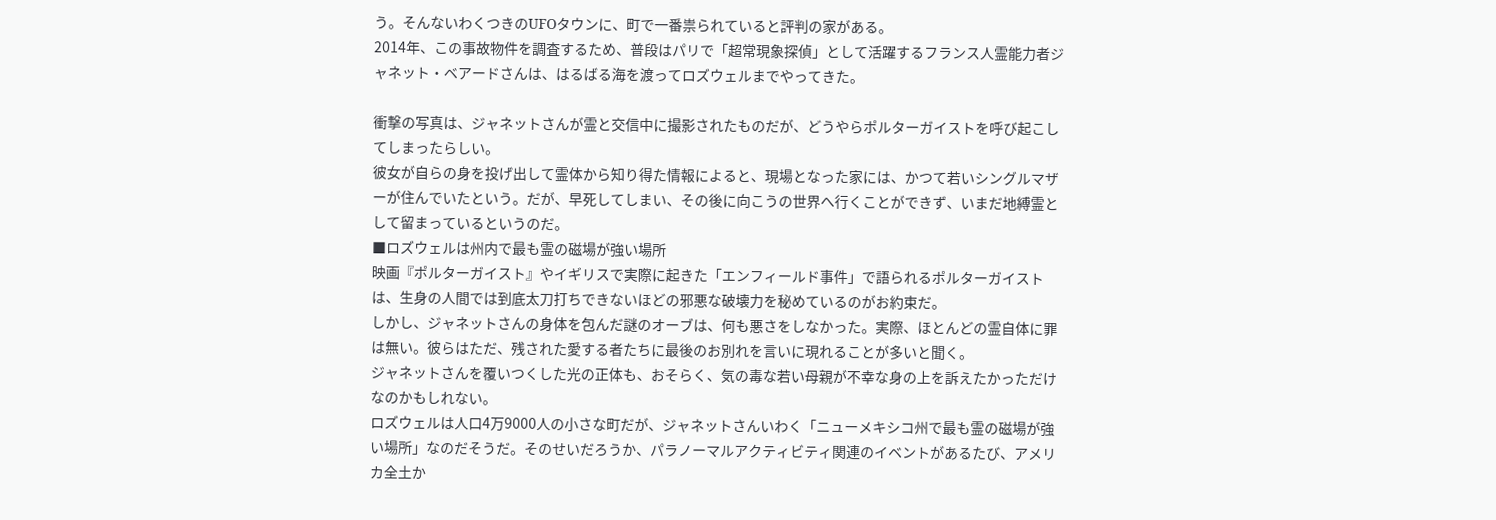う。そんないわくつきのUFOタウンに、町で一番祟られていると評判の家がある。
2014年、この事故物件を調査するため、普段はパリで「超常現象探偵」として活躍するフランス人霊能力者ジャネット・ベアードさんは、はるばる海を渡ってロズウェルまでやってきた。

衝撃の写真は、ジャネットさんが霊と交信中に撮影されたものだが、どうやらポルターガイストを呼び起こしてしまったらしい。
彼女が自らの身を投げ出して霊体から知り得た情報によると、現場となった家には、かつて若いシングルマザーが住んでいたという。だが、早死してしまい、その後に向こうの世界へ行くことができず、いまだ地縛霊として留まっているというのだ。
■ロズウェルは州内で最も霊の磁場が強い場所
映画『ポルターガイスト』やイギリスで実際に起きた「エンフィールド事件」で語られるポルターガイストは、生身の人間では到底太刀打ちできないほどの邪悪な破壊力を秘めているのがお約束だ。
しかし、ジャネットさんの身体を包んだ謎のオーブは、何も悪さをしなかった。実際、ほとんどの霊自体に罪は無い。彼らはただ、残された愛する者たちに最後のお別れを言いに現れることが多いと聞く。
ジャネットさんを覆いつくした光の正体も、おそらく、気の毒な若い母親が不幸な身の上を訴えたかっただけなのかもしれない。
ロズウェルは人口4万9000人の小さな町だが、ジャネットさんいわく「ニューメキシコ州で最も霊の磁場が強い場所」なのだそうだ。そのせいだろうか、パラノーマルアクティビティ関連のイベントがあるたび、アメリカ全土か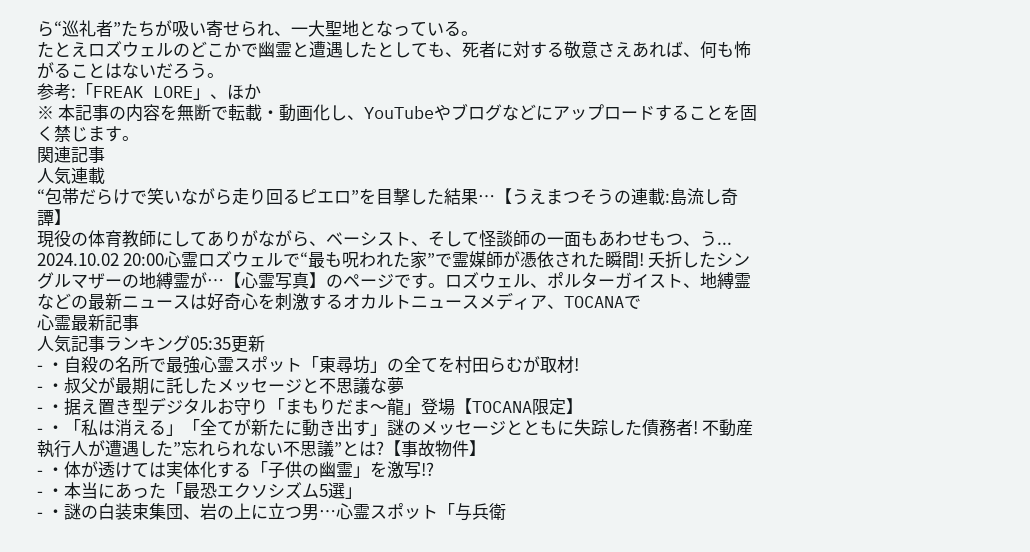ら“巡礼者”たちが吸い寄せられ、一大聖地となっている。
たとえロズウェルのどこかで幽霊と遭遇したとしても、死者に対する敬意さえあれば、何も怖がることはないだろう。
参考:「FREAK LORE」、ほか
※ 本記事の内容を無断で転載・動画化し、YouTubeやブログなどにアップロードすることを固く禁じます。
関連記事
人気連載
“包帯だらけで笑いながら走り回るピエロ”を目撃した結果…【うえまつそうの連載:島流し奇譚】
現役の体育教師にしてありがながら、ベーシスト、そして怪談師の一面もあわせもつ、う...
2024.10.02 20:00心霊ロズウェルで“最も呪われた家”で霊媒師が憑依された瞬間! 夭折したシングルマザーの地縛霊が…【心霊写真】のページです。ロズウェル、ポルターガイスト、地縛霊などの最新ニュースは好奇心を刺激するオカルトニュースメディア、TOCANAで
心霊最新記事
人気記事ランキング05:35更新
- ・自殺の名所で最強心霊スポット「東尋坊」の全てを村田らむが取材!
- ・叔父が最期に託したメッセージと不思議な夢
- ・据え置き型デジタルお守り「まもりだま〜龍」登場【TOCANA限定】
- ・「私は消える」「全てが新たに動き出す」謎のメッセージとともに失踪した債務者! 不動産執行人が遭遇した”忘れられない不思議”とは?【事故物件】
- ・体が透けては実体化する「子供の幽霊」を激写!?
- ・本当にあった「最恐エクソシズム5選」
- ・謎の白装束集団、岩の上に立つ男…心霊スポット「与兵衛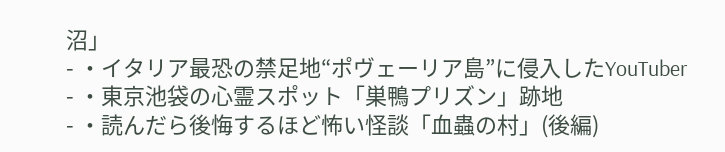沼」
- ・イタリア最恐の禁足地“ポヴェーリア島”に侵入したYouTuber
- ・東京池袋の心霊スポット「巣鴨プリズン」跡地
- ・読んだら後悔するほど怖い怪談「血蟲の村」(後編)